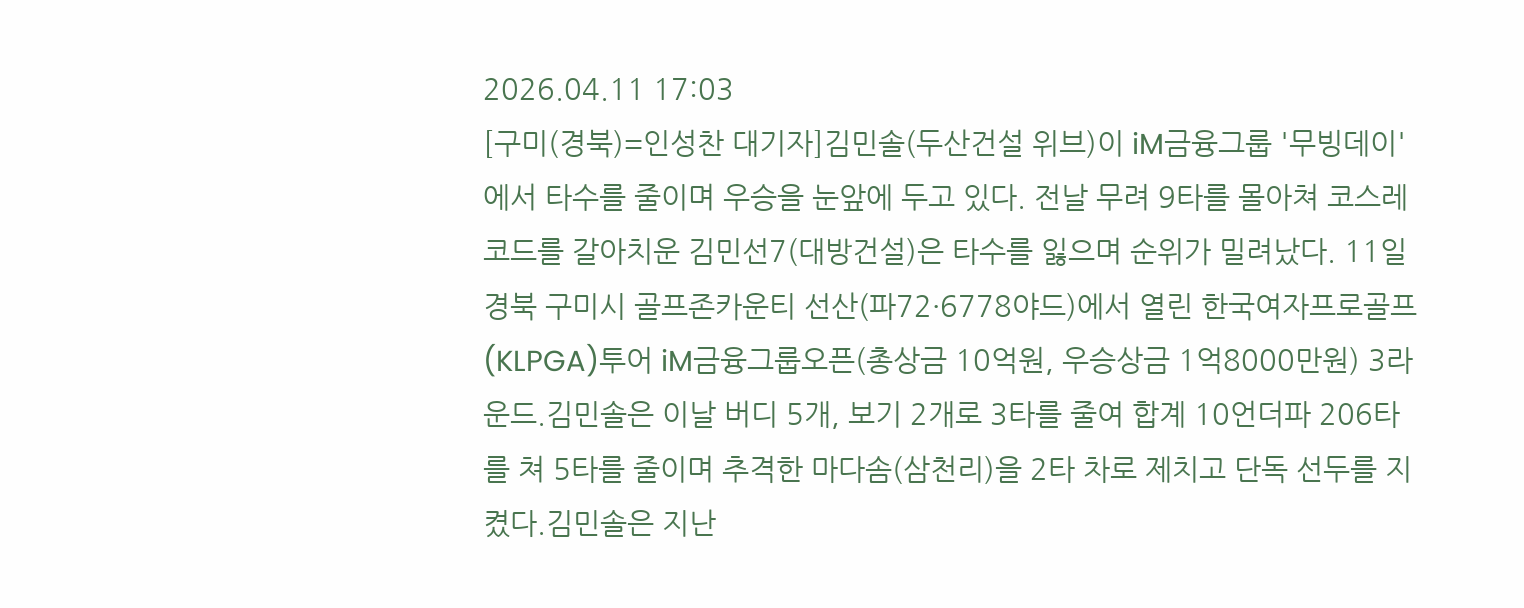2026.04.11 17:03
[구미(경북)=인성찬 대기자]김민솔(두산건설 위브)이 iM금융그룹 '무빙데이'에서 타수를 줄이며 우승을 눈앞에 두고 있다. 전날 무려 9타를 몰아쳐 코스레코드를 갈아치운 김민선7(대방건설)은 타수를 잃으며 순위가 밀려났다. 11일 경북 구미시 골프존카운티 선산(파72·6778야드)에서 열린 한국여자프로골프(KLPGA)투어 iM금융그룹오픈(총상금 10억원, 우승상금 1억8000만원) 3라운드.김민솔은 이날 버디 5개, 보기 2개로 3타를 줄여 합계 10언더파 206타를 쳐 5타를 줄이며 추격한 마다솜(삼천리)을 2타 차로 제치고 단독 선두를 지켰다.김민솔은 지난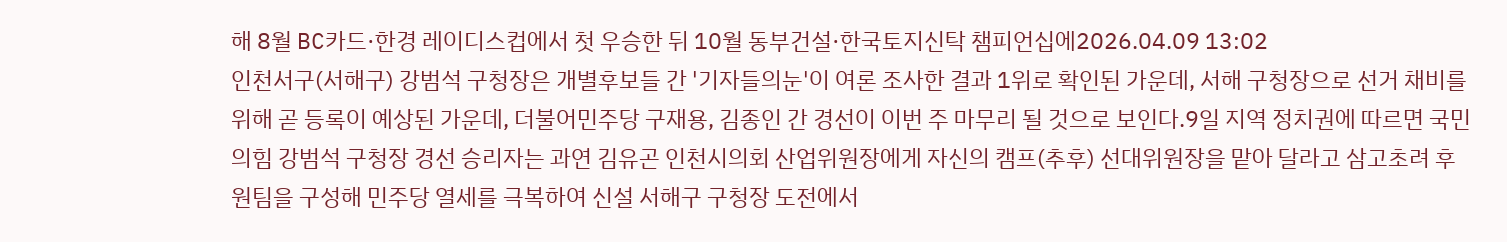해 8월 BC카드·한경 레이디스컵에서 첫 우승한 뒤 10월 동부건설·한국토지신탁 챔피언십에2026.04.09 13:02
인천서구(서해구) 강범석 구청장은 개별후보들 간 '기자들의눈'이 여론 조사한 결과 1위로 확인된 가운데, 서해 구청장으로 선거 채비를 위해 곧 등록이 예상된 가운데, 더불어민주당 구재용, 김종인 간 경선이 이번 주 마무리 될 것으로 보인다.9일 지역 정치권에 따르면 국민의힘 강범석 구청장 경선 승리자는 과연 김유곤 인천시의회 산업위원장에게 자신의 캠프(추후) 선대위원장을 맡아 달라고 삼고초려 후 원팀을 구성해 민주당 열세를 극복하여 신설 서해구 구청장 도전에서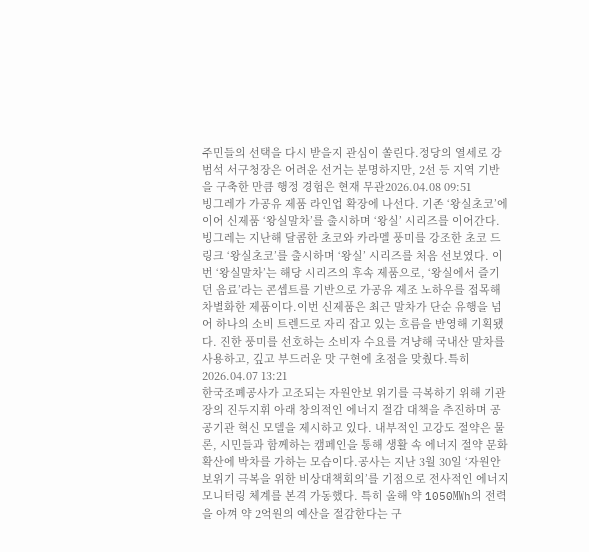주민들의 선택을 다시 받을지 관심이 쏠린다.정당의 열세로 강범석 서구청장은 어려운 선거는 분명하지만, 2선 등 지역 기반을 구축한 만큼 행정 경험은 현재 무관2026.04.08 09:51
빙그레가 가공유 제품 라인업 확장에 나선다. 기존 ‘왕실초코’에 이어 신제품 ‘왕실말차’를 출시하며 ‘왕실’ 시리즈를 이어간다.빙그레는 지난해 달콤한 초코와 카라멜 풍미를 강조한 초코 드링크 ‘왕실초코’를 출시하며 ‘왕실’ 시리즈를 처음 선보였다. 이번 ‘왕실말차’는 해당 시리즈의 후속 제품으로, ‘왕실에서 즐기던 음료’라는 콘셉트를 기반으로 가공유 제조 노하우를 접목해 차별화한 제품이다.이번 신제품은 최근 말차가 단순 유행을 넘어 하나의 소비 트렌드로 자리 잡고 있는 흐름을 반영해 기획됐다. 진한 풍미를 선호하는 소비자 수요를 겨냥해 국내산 말차를 사용하고, 깊고 부드러운 맛 구현에 초점을 맞췄다.특히2026.04.07 13:21
한국조폐공사가 고조되는 자원안보 위기를 극복하기 위해 기관장의 진두지휘 아래 창의적인 에너지 절감 대책을 추진하며 공공기관 혁신 모델을 제시하고 있다. 내부적인 고강도 절약은 물론, 시민들과 함께하는 캠페인을 통해 생활 속 에너지 절약 문화 확산에 박차를 가하는 모습이다.공사는 지난 3월 30일 ‘자원안보위기 극복을 위한 비상대책회의’를 기점으로 전사적인 에너지 모니터링 체계를 본격 가동했다. 특히 올해 약 1050㎿h의 전력을 아껴 약 2억원의 예산을 절감한다는 구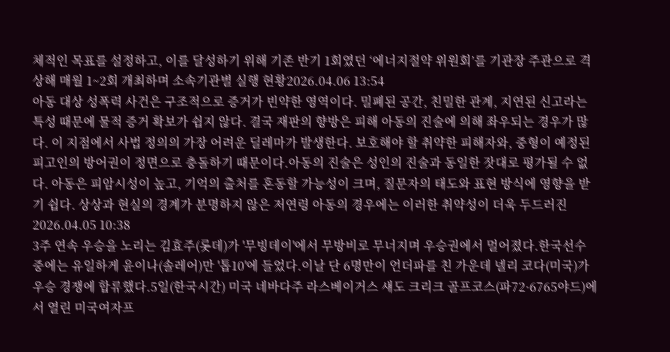체적인 목표를 설정하고, 이를 달성하기 위해 기존 반기 1회였던 ‘에너지절약 위원회’를 기관장 주관으로 격상해 매월 1~2회 개최하며 소속기관별 실행 현황2026.04.06 13:54
아동 대상 성폭력 사건은 구조적으로 증거가 빈약한 영역이다. 밀폐된 공간, 친밀한 관계, 지연된 신고라는 특성 때문에 물적 증거 확보가 쉽지 않다. 결국 재판의 향방은 피해 아동의 진술에 의해 좌우되는 경우가 많다. 이 지점에서 사법 정의의 가장 어려운 딜레마가 발생한다. 보호해야 할 취약한 피해자와, 중형이 예정된 피고인의 방어권이 정면으로 충돌하기 때문이다.아동의 진술은 성인의 진술과 동일한 잣대로 평가될 수 없다. 아동은 피암시성이 높고, 기억의 출처를 혼동할 가능성이 크며, 질문자의 태도와 표현 방식에 영향을 받기 쉽다. 상상과 현실의 경계가 분명하지 않은 저연령 아동의 경우에는 이러한 취약성이 더욱 두드러진2026.04.05 10:38
3주 연속 우승을 노리는 김효주(롯데)가 '무빙데이'에서 무방비로 무너지며 우승권에서 멀어졌다.한국선수 중에는 유일하게 윤이나(솔레어)만 '톱10'에 들었다.이날 단 6명만이 언더파를 친 가운데 넬리 코다(미국)가 우승 경쟁에 합류했다.5일(한국시간) 미국 네바다주 라스베이거스 섀도 크리크 골프코스(파72·6765야드)에서 열린 미국여자프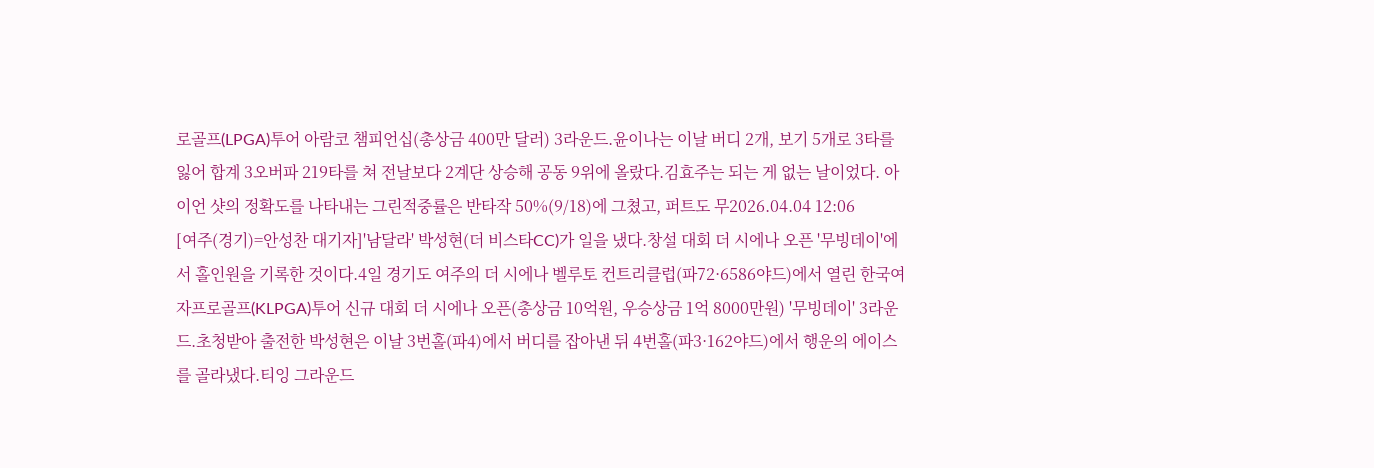로골프(LPGA)투어 아람코 챔피언십(총상금 400만 달러) 3라운드.윤이나는 이날 버디 2개, 보기 5개로 3타를 잃어 합계 3오버파 219타를 쳐 전날보다 2계단 상승해 공동 9위에 올랐다.김효주는 되는 게 없는 날이었다. 아이언 샷의 정확도를 나타내는 그린적중률은 반타작 50%(9/18)에 그쳤고, 퍼트도 무2026.04.04 12:06
[여주(경기)=안성찬 대기자]'남달라' 박성현(더 비스타CC)가 일을 냈다.창설 대회 더 시에나 오픈 '무빙데이'에서 홀인원을 기록한 것이다.4일 경기도 여주의 더 시에나 벨루토 컨트리클럽(파72·6586야드)에서 열린 한국여자프로골프(KLPGA)투어 신규 대회 더 시에나 오픈(총상금 10억원, 우승상금 1억 8000만원) '무빙데이' 3라운드.초청받아 출전한 박성현은 이날 3번홀(파4)에서 버디를 잡아낸 뒤 4번홀(파3·162야드)에서 행운의 에이스를 골라냈다.티잉 그라운드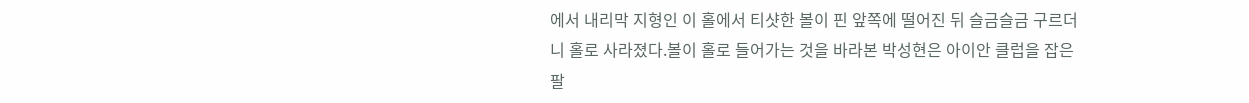에서 내리막 지형인 이 홀에서 티샷한 볼이 핀 앞쪽에 떨어진 뒤 슬금슬금 구르더니 홀로 사라졌다.볼이 홀로 들어가는 것을 바라본 박성현은 아이안 클럽을 잡은 팔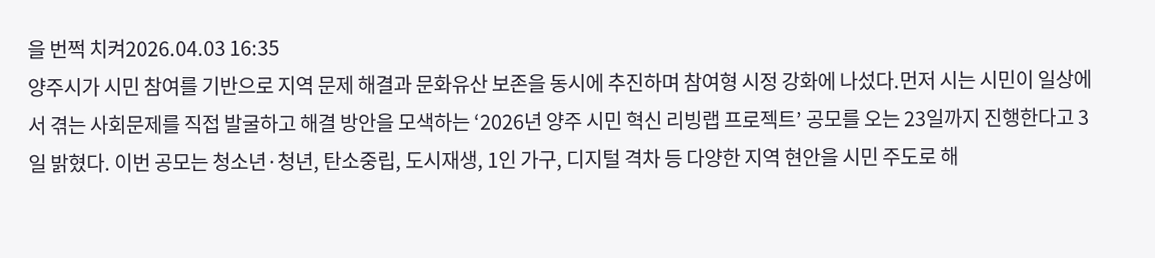을 번쩍 치켜2026.04.03 16:35
양주시가 시민 참여를 기반으로 지역 문제 해결과 문화유산 보존을 동시에 추진하며 참여형 시정 강화에 나섰다.먼저 시는 시민이 일상에서 겪는 사회문제를 직접 발굴하고 해결 방안을 모색하는 ‘2026년 양주 시민 혁신 리빙랩 프로젝트’ 공모를 오는 23일까지 진행한다고 3일 밝혔다. 이번 공모는 청소년·청년, 탄소중립, 도시재생, 1인 가구, 디지털 격차 등 다양한 지역 현안을 시민 주도로 해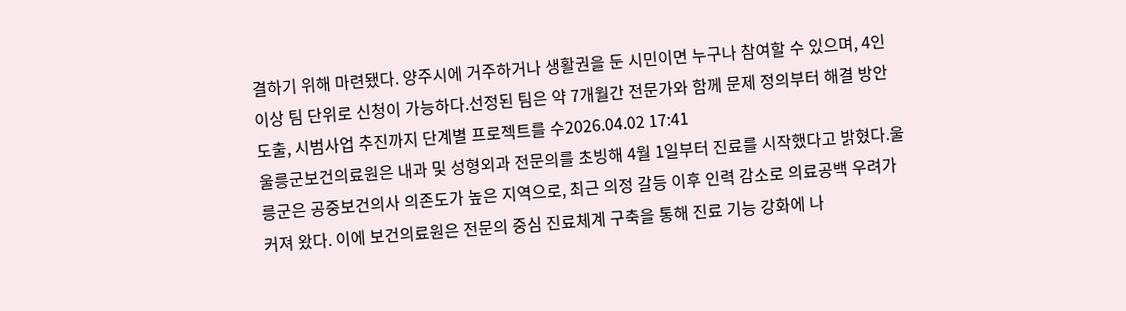결하기 위해 마련됐다. 양주시에 거주하거나 생활권을 둔 시민이면 누구나 참여할 수 있으며, 4인 이상 팀 단위로 신청이 가능하다.선정된 팀은 약 7개월간 전문가와 함께 문제 정의부터 해결 방안 도출, 시범사업 추진까지 단계별 프로젝트를 수2026.04.02 17:41
울릉군보건의료원은 내과 및 성형외과 전문의를 초빙해 4월 1일부터 진료를 시작했다고 밝혔다.울릉군은 공중보건의사 의존도가 높은 지역으로, 최근 의정 갈등 이후 인력 감소로 의료공백 우려가 커져 왔다. 이에 보건의료원은 전문의 중심 진료체계 구축을 통해 진료 기능 강화에 나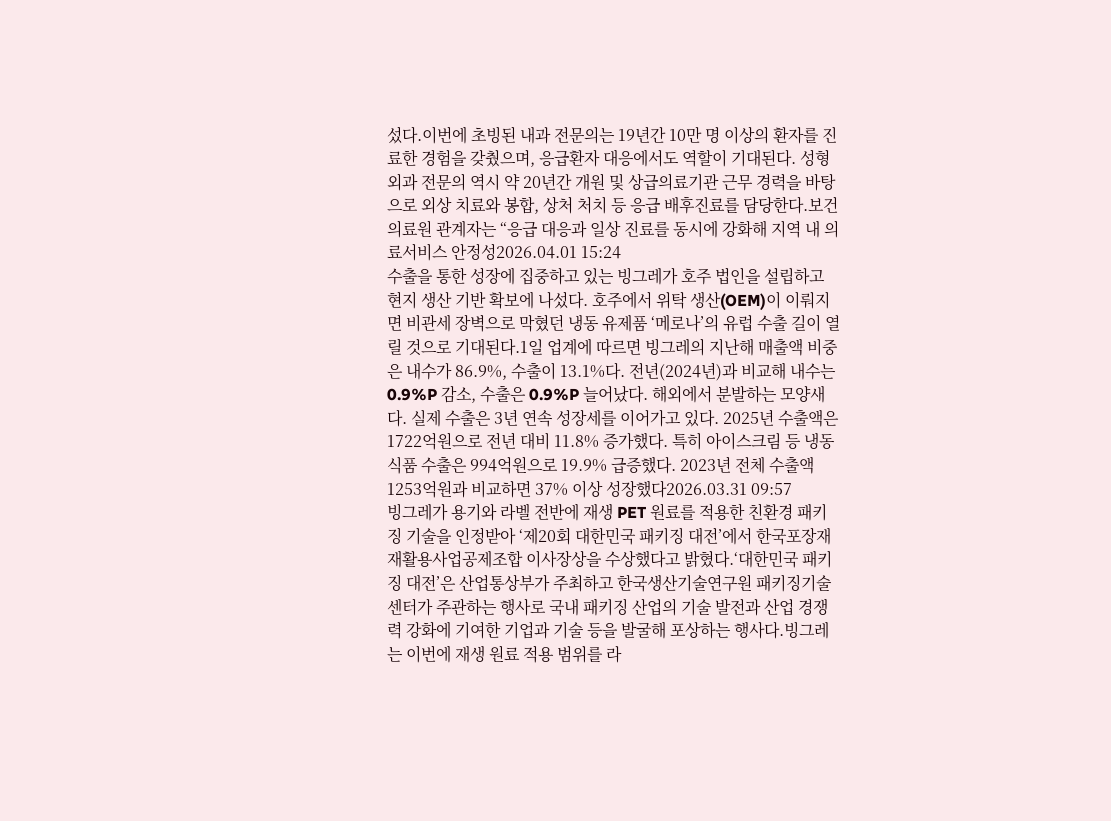섰다.이번에 초빙된 내과 전문의는 19년간 10만 명 이상의 환자를 진료한 경험을 갖췄으며, 응급환자 대응에서도 역할이 기대된다. 성형외과 전문의 역시 약 20년간 개원 및 상급의료기관 근무 경력을 바탕으로 외상 치료와 봉합, 상처 처치 등 응급 배후진료를 담당한다.보건의료원 관계자는 “응급 대응과 일상 진료를 동시에 강화해 지역 내 의료서비스 안정성2026.04.01 15:24
수출을 통한 성장에 집중하고 있는 빙그레가 호주 법인을 설립하고 현지 생산 기반 확보에 나섰다. 호주에서 위탁 생산(OEM)이 이뤄지면 비관세 장벽으로 막혔던 냉동 유제품 ‘메로나’의 유럽 수출 길이 열릴 것으로 기대된다.1일 업계에 따르면 빙그레의 지난해 매출액 비중은 내수가 86.9%, 수출이 13.1%다. 전년(2024년)과 비교해 내수는 0.9%P 감소, 수출은 0.9%P 늘어났다. 해외에서 분발하는 모양새다. 실제 수출은 3년 연속 성장세를 이어가고 있다. 2025년 수출액은 1722억원으로 전년 대비 11.8% 증가했다. 특히 아이스크림 등 냉동식품 수출은 994억원으로 19.9% 급증했다. 2023년 전체 수출액 1253억원과 비교하면 37% 이상 성장했다2026.03.31 09:57
빙그레가 용기와 라벨 전반에 재생 PET 원료를 적용한 친환경 패키징 기술을 인정받아 ‘제20회 대한민국 패키징 대전’에서 한국포장재재활용사업공제조합 이사장상을 수상했다고 밝혔다.‘대한민국 패키징 대전’은 산업통상부가 주최하고 한국생산기술연구원 패키징기술센터가 주관하는 행사로 국내 패키징 산업의 기술 발전과 산업 경쟁력 강화에 기여한 기업과 기술 등을 발굴해 포상하는 행사다.빙그레는 이번에 재생 원료 적용 범위를 라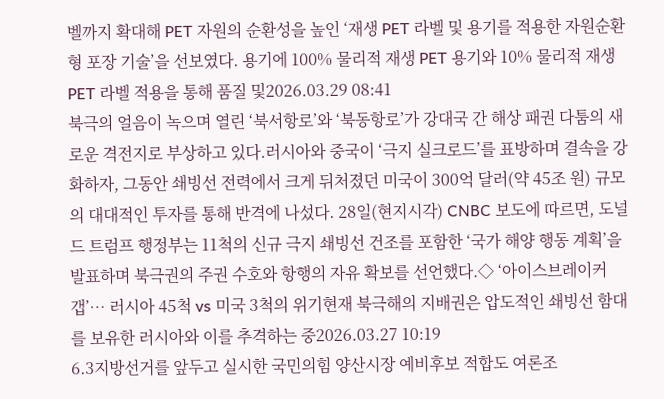벨까지 확대해 PET 자원의 순환성을 높인 ‘재생 PET 라벨 및 용기를 적용한 자원순환형 포장 기술’을 선보였다. 용기에 100% 물리적 재생 PET 용기와 10% 물리적 재생 PET 라벨 적용을 통해 품질 및2026.03.29 08:41
북극의 얼음이 녹으며 열린 ‘북서항로’와 ‘북동항로’가 강대국 간 해상 패권 다툼의 새로운 격전지로 부상하고 있다.러시아와 중국이 ‘극지 실크로드’를 표방하며 결속을 강화하자, 그동안 쇄빙선 전력에서 크게 뒤처졌던 미국이 300억 달러(약 45조 원) 규모의 대대적인 투자를 통해 반격에 나섰다. 28일(현지시각) CNBC 보도에 따르면, 도널드 트럼프 행정부는 11척의 신규 극지 쇄빙선 건조를 포함한 ‘국가 해양 행동 계획’을 발표하며 북극권의 주권 수호와 항행의 자유 확보를 선언했다.◇ ‘아이스브레이커 갭’… 러시아 45척 vs 미국 3척의 위기현재 북극해의 지배권은 압도적인 쇄빙선 함대를 보유한 러시아와 이를 추격하는 중2026.03.27 10:19
6.3지방선거를 앞두고 실시한 국민의힘 양산시장 예비후보 적합도 여론조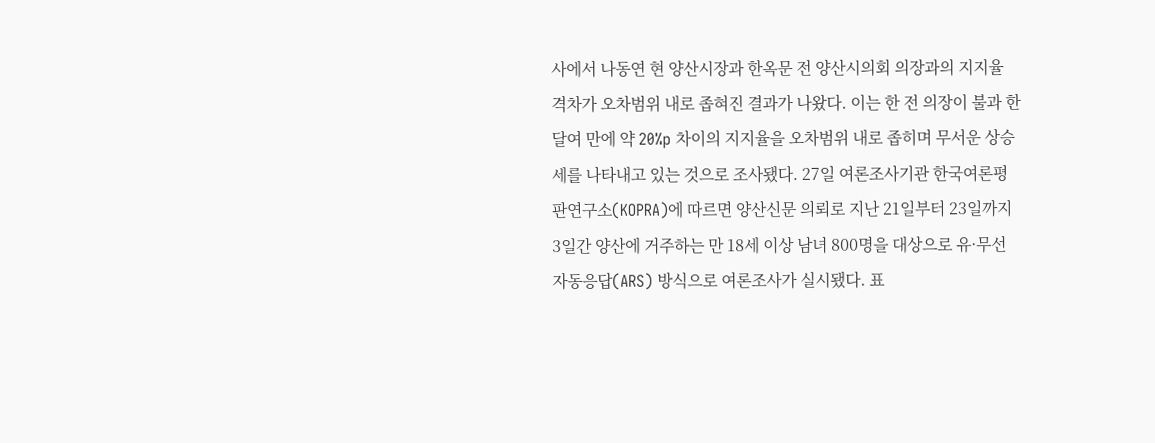사에서 나동연 현 양산시장과 한옥문 전 양산시의회 의장과의 지지율 격차가 오차범위 내로 좁혀진 결과가 나왔다. 이는 한 전 의장이 불과 한 달여 만에 약 20%p 차이의 지지율을 오차범위 내로 좁히며 무서운 상승세를 나타내고 있는 것으로 조사됐다. 27일 여론조사기관 한국여론평판연구소(KOPRA)에 따르면 양산신문 의뢰로 지난 21일부터 23일까지 3일간 양산에 거주하는 만 18세 이상 남녀 800명을 대상으로 유·무선 자동응답(ARS) 방식으로 여론조사가 실시됐다. 표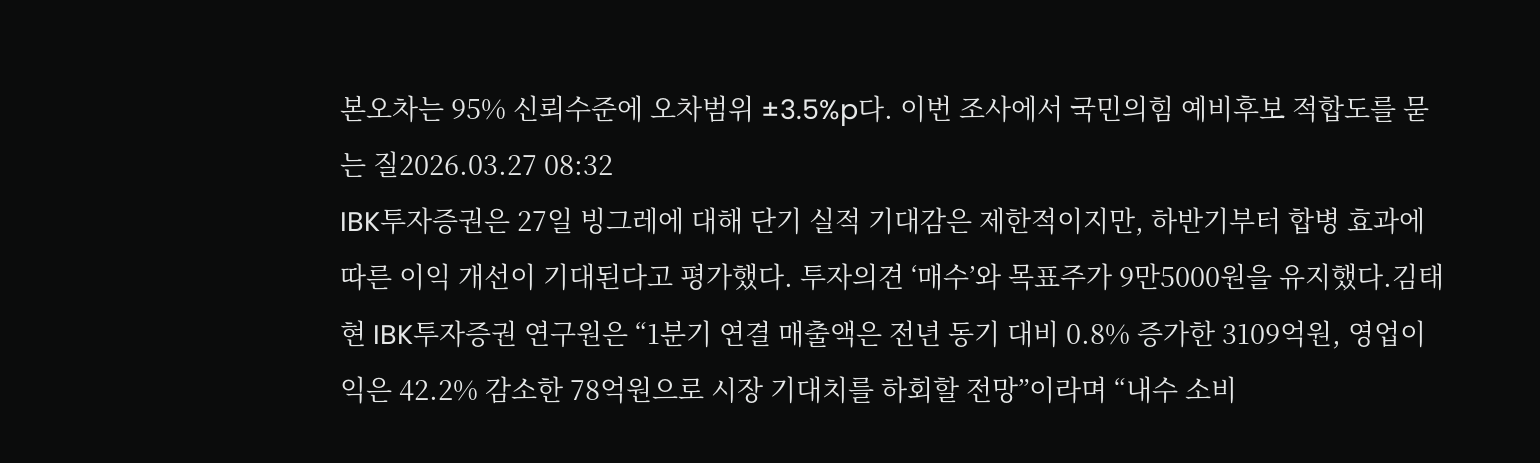본오차는 95% 신뢰수준에 오차범위 ±3.5%p다. 이번 조사에서 국민의힘 예비후보 적합도를 묻는 질2026.03.27 08:32
IBK투자증권은 27일 빙그레에 대해 단기 실적 기대감은 제한적이지만, 하반기부터 합병 효과에 따른 이익 개선이 기대된다고 평가했다. 투자의견 ‘매수’와 목표주가 9만5000원을 유지했다.김태현 IBK투자증권 연구원은 “1분기 연결 매출액은 전년 동기 대비 0.8% 증가한 3109억원, 영업이익은 42.2% 감소한 78억원으로 시장 기대치를 하회할 전망”이라며 “내수 소비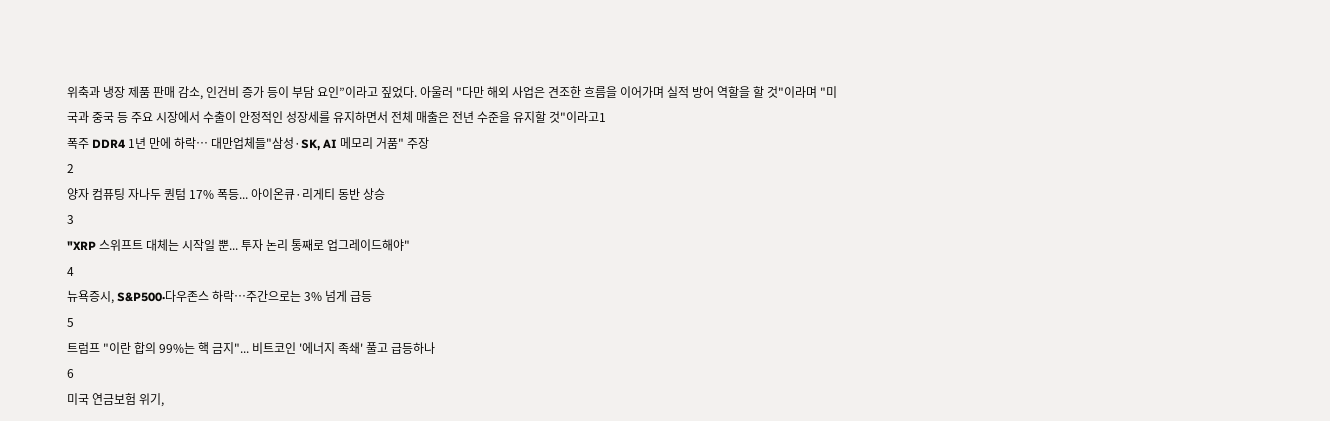위축과 냉장 제품 판매 감소, 인건비 증가 등이 부담 요인”이라고 짚었다. 아울러 "다만 해외 사업은 견조한 흐름을 이어가며 실적 방어 역할을 할 것"이라며 "미국과 중국 등 주요 시장에서 수출이 안정적인 성장세를 유지하면서 전체 매출은 전년 수준을 유지할 것"이라고1
폭주 DDR4 1년 만에 하락… 대만업체들"삼성·SK, AI 메모리 거품" 주장
2
양자 컴퓨팅 자나두 퀀텀 17% 폭등... 아이온큐·리게티 동반 상승
3
"XRP 스위프트 대체는 시작일 뿐... 투자 논리 통째로 업그레이드해야"
4
뉴욕증시, S&P500·다우존스 하락…주간으로는 3% 넘게 급등
5
트럼프 "이란 합의 99%는 핵 금지"... 비트코인 '에너지 족쇄' 풀고 급등하나
6
미국 연금보험 위기,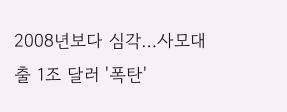2008년보다 심각…사모대출 1조 달러 '폭탄'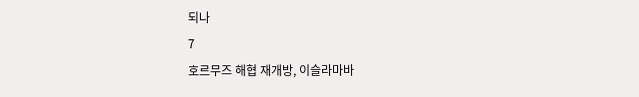되나
7
호르무즈 해협 재개방, 이슬라마바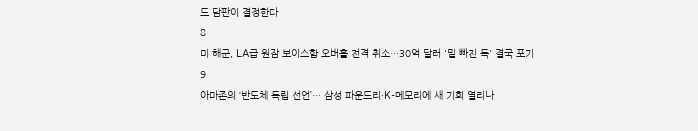드 담판이 결정한다
8
미 해군, LA급 원잠 보이스함 오버홀 전격 취소…30억 달러 '밑 빠진 독' 결국 포기
9
아마존의 ‘반도체 독립 선언’… 삼성 파운드리·K-메모리에 새 기회 열리나